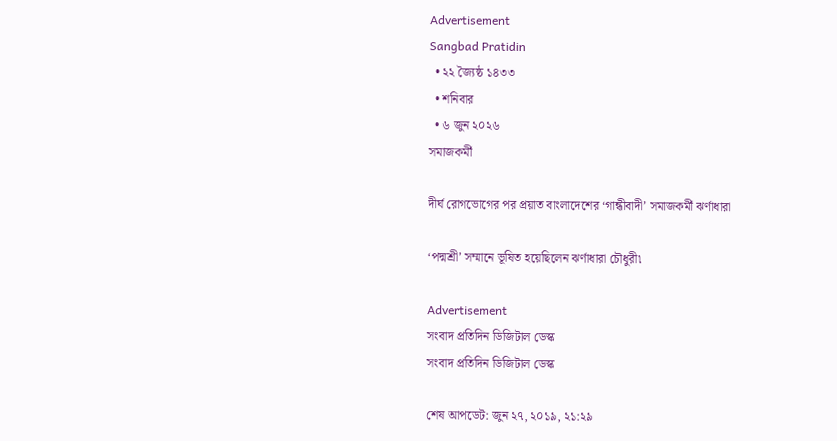Advertisement
Sangbad Pratidin
  • ২২ জ্যৈষ্ঠ ১৪৩৩
  • শনিবার
  • ৬ জুন ২০২৬
সমাজকর্মী

দীর্ঘ রোগভোগের পর প্রয়াত বাংলাদেশের ‘গান্ধীবাদী’ সমাজকর্মী ঝর্ণাধারা

‘পদ্মশ্রী’ সম্মানে ভূষিত হয়েছিলেন ঝর্ণাধারা চৌধুরী৷

Advertisement
সংবাদ প্রতিদিন ডিজিটাল ডেস্ক
সংবাদ প্রতিদিন ডিজিটাল ডেস্ক

শেষ আপডেট: জুন ২৭, ২০১৯, ২১:২৯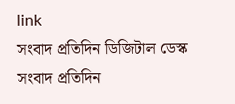link
সংবাদ প্রতিদিন ডিজিটাল ডেস্ক
সংবাদ প্রতিদিন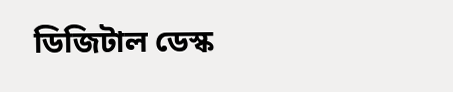ডিজিটাল ডেস্ক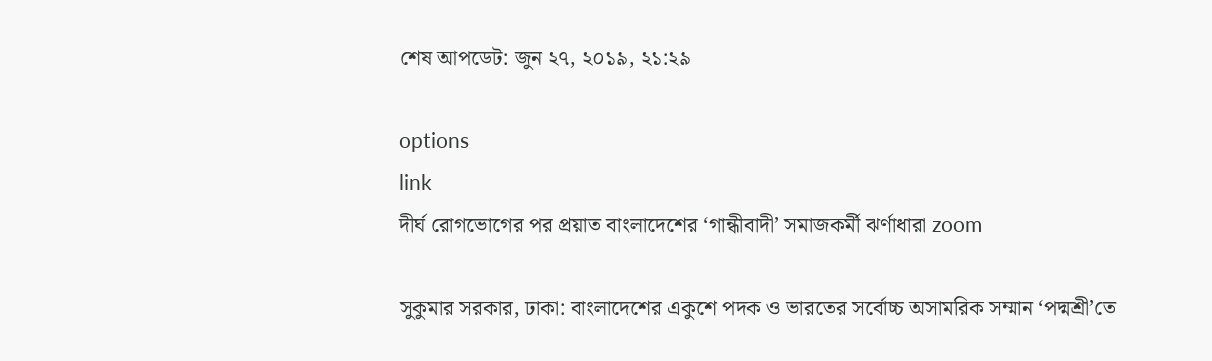শেষ আপডেট: জুন ২৭, ২০১৯, ২১:২৯

options
link
দীর্ঘ রোগভোগের পর প্রয়াত বাংলাদেশের ‘গান্ধীবাদী’ সমাজকর্মী ঝর্ণাধারা zoom

সুকুমার সরকার, ঢাকা: বাংলাদেশের একুশে পদক ও ভারতের সর্বোচ্চ অসামরিক সম্মান ‘পদ্মশ্রী’তে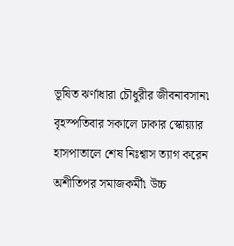ভূষিত ঝর্ণাধারা চৌধুরীর জীবনাবসান৷ বৃহস্পতিবার সকালে ঢাকার স্কোয়্যার হাসপাতালে শেষ নিঃশ্বাস ত্যাগ করেন অশীতিপর সমাজকর্মী৷ উচ্চ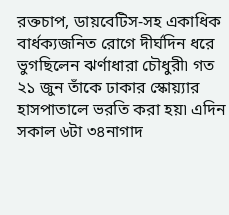রক্তচাপ, ডায়বেটিস-সহ একাধিক বার্ধক্যজনিত রোগে দীর্ঘদিন ধরে ভুগছিলেন ঝর্ণাধারা চৌধুরী৷ গত ২১ জুন তাঁকে ঢাকার স্কোয়্যার হাসপাতালে ভরতি করা হয়৷ এদিন সকাল ৬টা ৩৪নাগাদ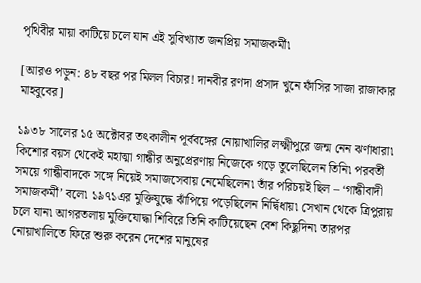পৃথিবীর মায়া কাটিয়ে চলে যান এই সুবিখ্যাত জনপ্রিয় সমাজকর্মী৷

[আরও পড়ুন: ৪৮ বছর পর মিলল বিচার! দানবীর রণদা প্রসাদ খুনে ফাঁসির সাজা রাজাকার মাহবুবের]

১৯৩৮ সালের ১৫ অক্টোবর তৎকালীন পূর্ববঙ্গের নোয়াখালির লক্ষ্মীপুরে জন্ম নেন ঝর্ণাধারা৷ কিশোর বয়স থেকেই মহাত্মা গান্ধীর অনুপ্রেরণায় নিজেকে গড়ে তুলেছিলেন তিনি৷ পরবর্তী সময়ে গান্ধীবাদকে সঙ্গে নিয়েই সমাজসেবায় নেমেছিলেন৷ তাঁর পরিচয়ই ছিল – ‘গান্ধীবাদী সমাজকর্মী’ বলে৷ ১৯৭১এর মুক্তিযুদ্ধে ঝাঁপিয়ে পড়েছিলেন নির্দ্বিধায়৷ সেখান থেকে ত্রিপুরায় চলে যান৷ আগরতলায় মুক্তিযোদ্ধা শিবিরে তিনি কাটিয়েছেন বেশ কিছুদিন৷ তারপর নোয়াখালিতে ফিরে শুরু করেন দেশের মানুষের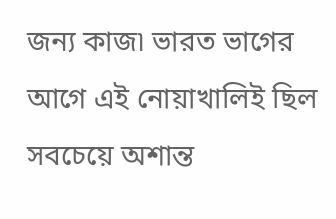জন্য কাজ৷ ভারত ভাগের আগে এই নোয়াখালিই ছিল সবচেয়ে অশান্ত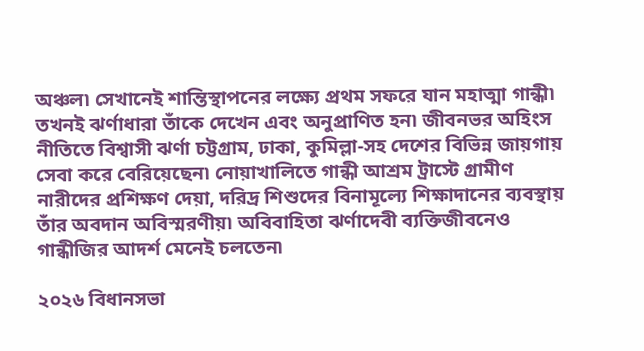অঞ্চল৷ সেখানেই শান্তিস্থাপনের লক্ষ্যে প্রথম সফরে যান মহাত্মা গান্ধী৷ তখনই ঝর্ণাধারা তাঁকে দেখেন এবং অনুপ্রাণিত হন৷ জীবনভর অহিংস নীতিতে বিশ্বাসী ঝর্ণা চট্টগ্রাম, ঢাকা, কুমিল্লা-সহ দেশের বিভিন্ন জায়গায় সেবা করে বেরিয়েছেন৷ নোয়াখালিতে গান্ধী আশ্রম ট্রাস্টে গ্রামীণ নারীদের প্রশিক্ষণ দেয়া, দরিদ্র শিশুদের বিনামূল্যে শিক্ষাদানের ব্যবস্থায় তাঁর অবদান অবিস্মরণীয়৷ অবিবাহিতা ঝর্ণাদেবী ব্যক্তিজীবনেও গান্ধীজির আদর্শ মেনেই চলতেন৷

২০২৬ বিধানসভা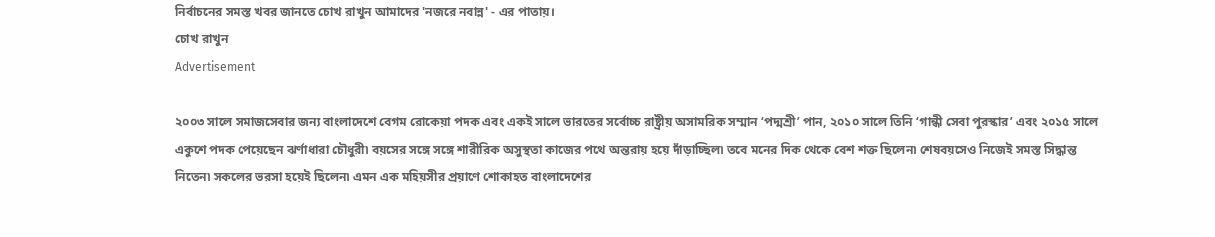নির্বাচনের সমস্ত খবর জানতে চোখ রাখুন আমাদের 'নজরে নবান্ন' - এর পাতায়।
চোখ রাখুন
Advertisement

২০০৩ সালে সমাজসেবার জন্য বাংলাদেশে বেগম রোকেয়া পদক এবং একই সালে ভারতের সর্বোচ্চ রাষ্ট্রীয় অসামরিক সম্মান ‘পদ্মশ্রী’ পান, ২০১০ সালে তিনি ‘গান্ধী সেবা পুরস্কার’ এবং ২০১৫ সালে একুশে পদক পেয়েছেন ঝর্ণাধারা চৌধুরী৷ বয়সের সঙ্গে সঙ্গে শারীরিক অসুস্থতা কাজের পথে অন্তরায় হয়ে দাঁড়াচ্ছিল৷ তবে মনের দিক থেকে বেশ শক্ত ছিলেন৷ শেষবয়সেও নিজেই সমস্ত সিদ্ধান্ত নিতেন৷ সকলের ভরসা হয়েই ছিলেন৷ এমন এক মহিয়সীর প্রয়াণে শোকাহত বাংলাদেশের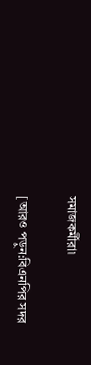সমাজকর্মীরা৷

[আরও পড়ুন:বিএনপির সদর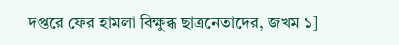দপ্তরে ফের হামলা বিক্ষুব্ধ ছাত্রনেতাদের, জখম ১]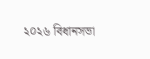২০২৬ বিধানসভা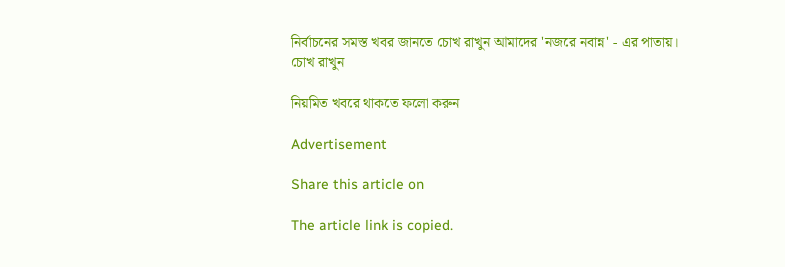নির্বাচনের সমস্ত খবর জানতে চোখ রাখুন আমাদের 'নজরে নবান্ন' - এর পাতায়।
চোখ রাখুন

নিয়মিত খবরে থাকতে ফলো করুন

Advertisement

Share this article on

The article link is copied.